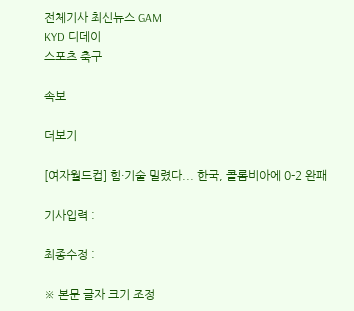전체기사 최신뉴스 GAM
KYD 디데이
스포츠 축구

속보

더보기

[여자월드컵] 힘·기술 밀렸다... 한국, 콜롬비아에 0-2 완패

기사입력 :

최종수정 :

※ 본문 글자 크기 조정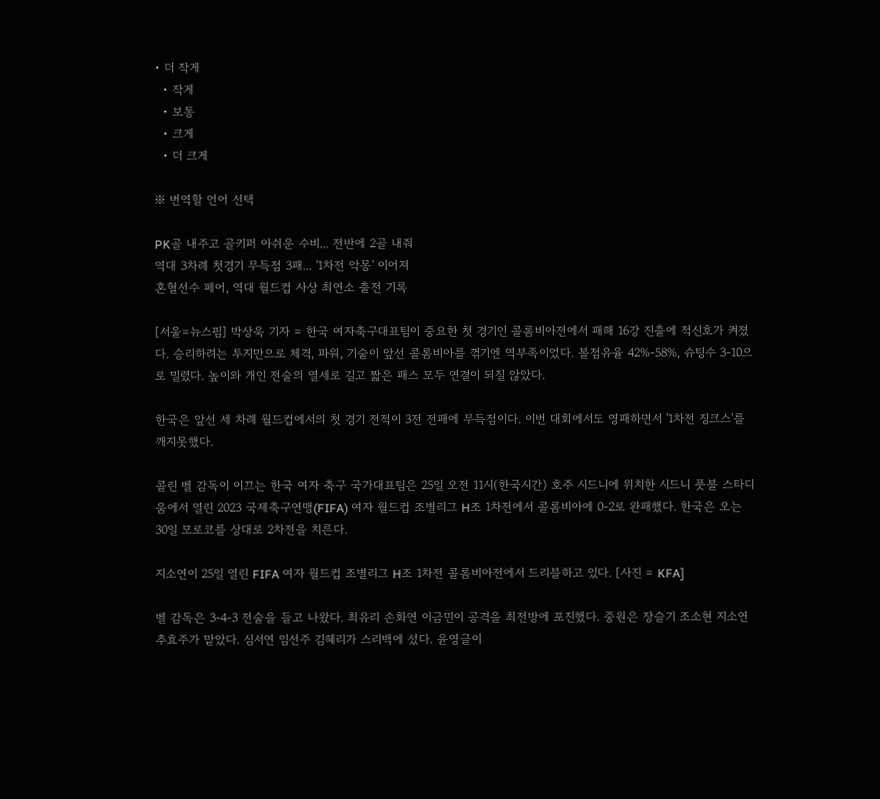• 더 작게
  • 작게
  • 보통
  • 크게
  • 더 크게

※ 번역할 언어 선택

PK골 내주고 골키퍼 아쉬운 수비... 전반에 2골 내줘
역대 3차례 첫경기 무득점 3패... '1차전 악몽' 이어져
혼혈선수 페어, 역대 월드컵 사상 최연소 출전 기록

[서울=뉴스핌] 박상욱 기자 = 한국 여자축구대표팀이 중요한 첫 경기인 콜롬비아전에서 패해 16강 진출에 적신호가 켜졌다. 승리하려는 투지만으로 체격, 파워, 기술이 앞선 콜롬비아를 꺾기엔 역부족이었다. 볼점유율 42%-58%, 슈팅수 3-10으로 밀렸다. 높이와 개인 전술의 열세로 길고 짧은 패스 모두 연결이 되질 않았다.

한국은 앞선 세 차례 월드컵에서의 첫 경기 전적이 3전 전패에 무득점이다. 이번 대회에서도 영패하면서 '1차전 징크스'를 깨지못했다.

콜린 벨 감독이 이끄는 한국 여자 축구 국가대표팀은 25일 오전 11시(한국시간) 호주 시드니에 위치한 시드니 풋볼 스타디움에서 열린 2023 국제축구연맹(FIFA) 여자 월드컵 조별리그 H조 1차전에서 콜롬비아에 0-2로 완패했다. 한국은 오는 30일 모로코를 상대로 2차전을 치른다.

지소연이 25일 열린 FIFA 여자 월드컵 조별리그 H조 1차전 콜롬비아전에서 드리블하고 있다. [사진 = KFA]

벨 감독은 3-4-3 전술을 들고 나왔다. 최유리 손화연 이금민이 공격을 최전방에 포진했다. 중원은 장슬기 조소현 지소연 추효주가 맡았다. 심서연 임선주 김혜리가 스리백에 섰다. 윤영글이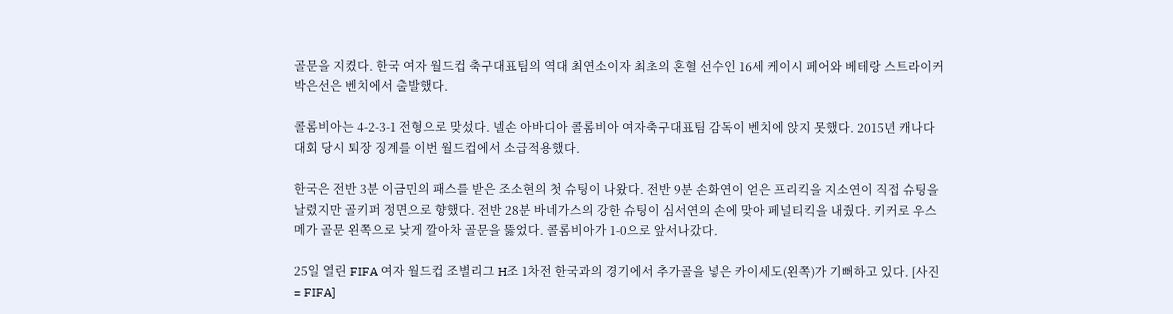골문을 지켰다. 한국 여자 월드컵 축구대표팀의 역대 최연소이자 최초의 혼혈 선수인 16세 케이시 페어와 베테랑 스트라이커 박은선은 벤치에서 출발했다.

콜롬비아는 4-2-3-1 전형으로 맞섰다. 넬손 아바디아 콜롬비아 여자축구대표팀 감독이 벤치에 앉지 못했다. 2015년 캐나다 대회 당시 퇴장 징계를 이번 월드컵에서 소급적용했다.

한국은 전반 3분 이금민의 패스를 받은 조소현의 첫 슈팅이 나왔다. 전반 9분 손화연이 얻은 프리킥을 지소연이 직접 슈팅을 날렸지만 골키퍼 정면으로 향했다. 전반 28분 바네가스의 강한 슈팅이 심서연의 손에 맞아 페널티킥을 내줬다. 키커로 우스메가 골문 왼쪽으로 낮게 깔아차 골문을 뚫었다. 콜롬비아가 1-0으로 앞서나갔다.

25일 열린 FIFA 여자 월드컵 조별리그 H조 1차전 한국과의 경기에서 추가골을 넣은 카이세도(왼쪽)가 기뻐하고 있다. [사진 = FIFA]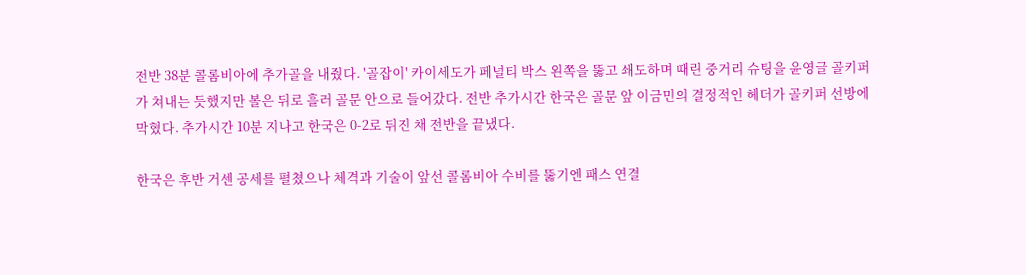전반 38분 콜롬비아에 추가골을 내줬다. '골잡이' 카이세도가 페널티 박스 왼쪽을 뚫고 쇄도하며 때린 중거리 슈팅을 윤영글 골키퍼가 쳐내는 듯했지만 볼은 뒤로 흘러 골문 안으로 들어갔다. 전반 추가시간 한국은 골문 앞 이금민의 결정적인 헤더가 골키퍼 선방에 막혔다. 추가시간 10분 지나고 한국은 0-2로 뒤진 채 전반을 끝냈다.

한국은 후반 거센 공세를 펼쳤으나 체격과 기술이 앞선 콜롬비아 수비를 뚫기엔 패스 연결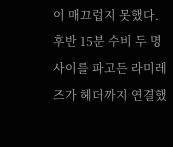이 매끄럽지 못했다. 후반 15분 수비 두 명 사이를 파고든 라미레즈가 헤더까지 연결했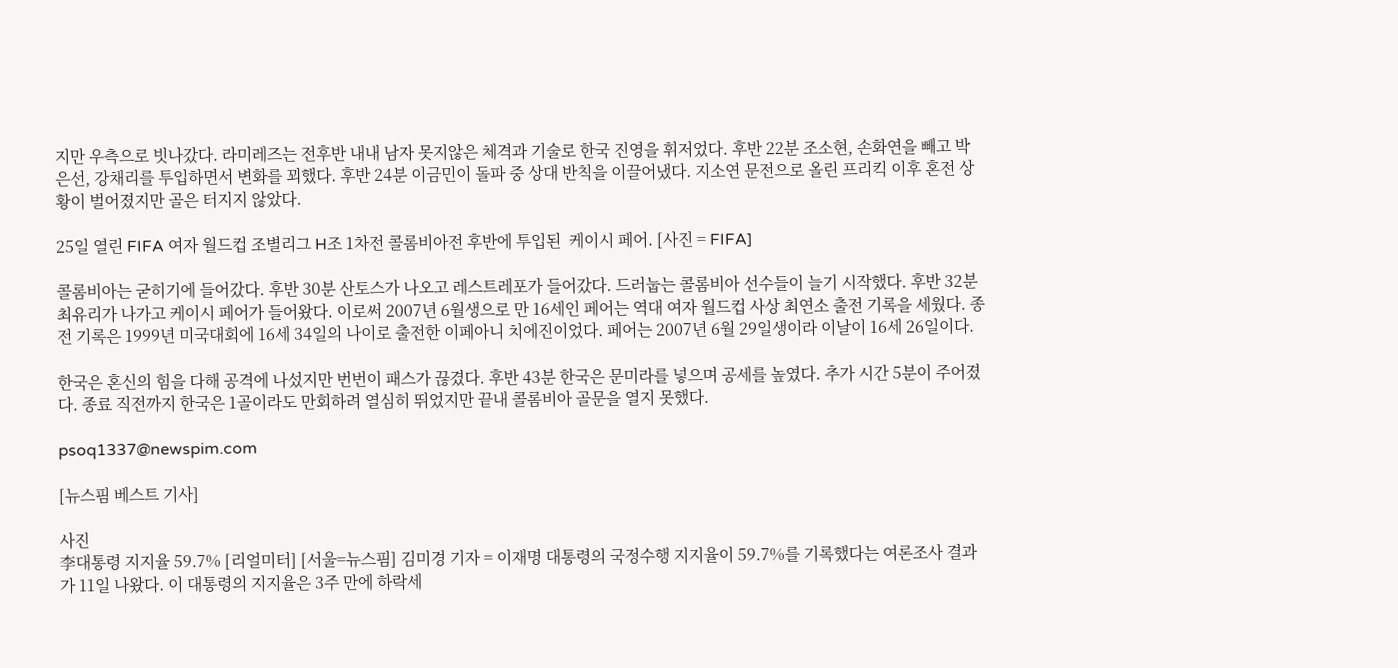지만 우측으로 빗나갔다. 라미레즈는 전후반 내내 남자 못지않은 체격과 기술로 한국 진영을 휘저었다. 후반 22분 조소현, 손화연을 빼고 박은선, 강채리를 투입하면서 변화를 꾀했다. 후반 24분 이금민이 돌파 중 상대 반칙을 이끌어냈다. 지소연 문전으로 올린 프리킥 이후 혼전 상황이 벌어졌지만 골은 터지지 않았다.

25일 열린 FIFA 여자 월드컵 조별리그 H조 1차전 콜롬비아전 후반에 투입된  케이시 페어. [사진 = FIFA]

콜롬비아는 굳히기에 들어갔다. 후반 30분 산토스가 나오고 레스트레포가 들어갔다. 드러눕는 콜롬비아 선수들이 늘기 시작했다. 후반 32분 최유리가 나가고 케이시 페어가 들어왔다. 이로써 2007년 6월생으로 만 16세인 페어는 역대 여자 월드컵 사상 최연소 출전 기록을 세웠다. 종전 기록은 1999년 미국대회에 16세 34일의 나이로 출전한 이페아니 치에진이었다. 페어는 2007년 6월 29일생이라 이날이 16세 26일이다.

한국은 혼신의 힘을 다해 공격에 나섰지만 번번이 패스가 끊겼다. 후반 43분 한국은 문미라를 넣으며 공세를 높였다. 추가 시간 5분이 주어졌다. 종료 직전까지 한국은 1골이라도 만회하려 열심히 뛰었지만 끝내 콜롬비아 골문을 열지 못했다.

psoq1337@newspim.com

[뉴스핌 베스트 기사]

사진
李대통령 지지율 59.7% [리얼미터] [서울=뉴스핌] 김미경 기자 = 이재명 대통령의 국정수행 지지율이 59.7%를 기록했다는 여론조사 결과가 11일 나왔다. 이 대통령의 지지율은 3주 만에 하락세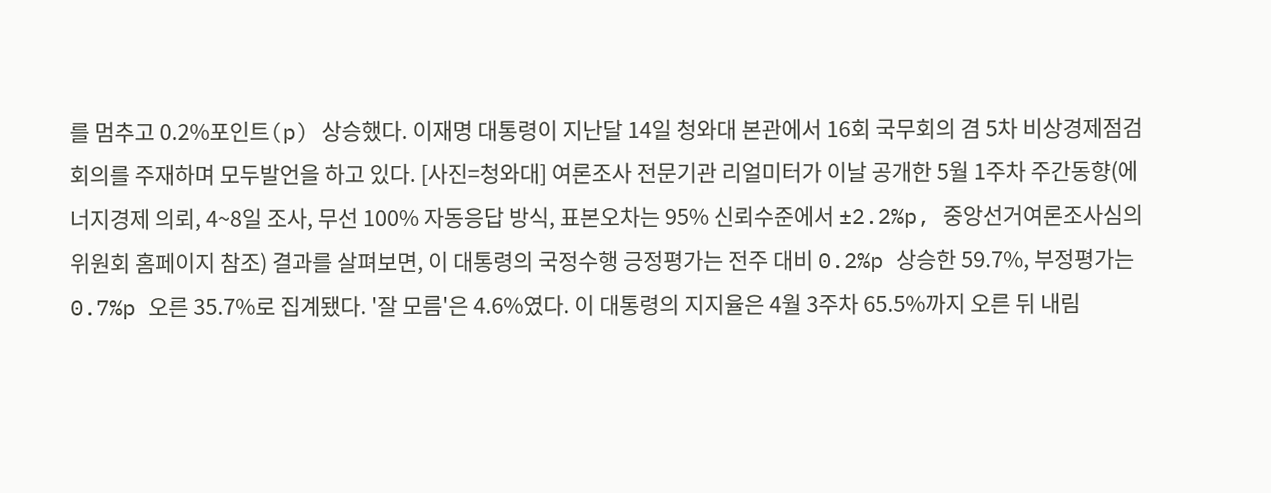를 멈추고 0.2%포인트(p) 상승했다. 이재명 대통령이 지난달 14일 청와대 본관에서 16회 국무회의 겸 5차 비상경제점검회의를 주재하며 모두발언을 하고 있다. [사진=청와대] 여론조사 전문기관 리얼미터가 이날 공개한 5월 1주차 주간동향(에너지경제 의뢰, 4~8일 조사, 무선 100% 자동응답 방식, 표본오차는 95% 신뢰수준에서 ±2.2%p, 중앙선거여론조사심의위원회 홈페이지 참조) 결과를 살펴보면, 이 대통령의 국정수행 긍정평가는 전주 대비 0.2%p 상승한 59.7%, 부정평가는 0.7%p 오른 35.7%로 집계됐다. '잘 모름'은 4.6%였다. 이 대통령의 지지율은 4월 3주차 65.5%까지 오른 뒤 내림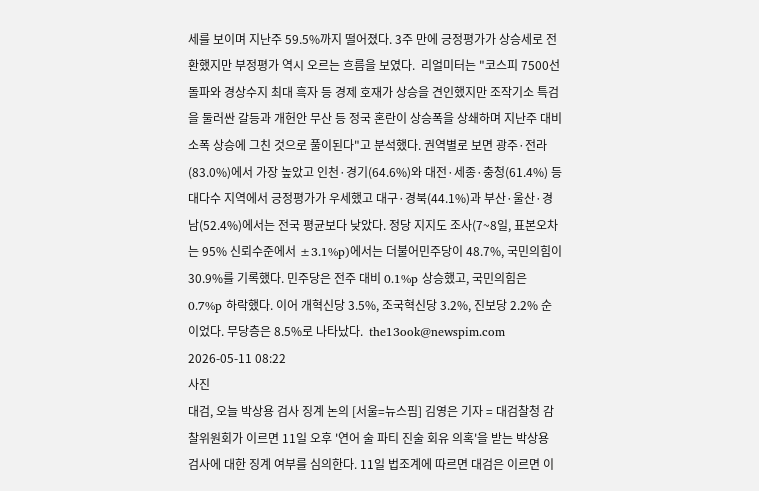세를 보이며 지난주 59.5%까지 떨어졌다. 3주 만에 긍정평가가 상승세로 전환했지만 부정평가 역시 오르는 흐름을 보였다.  리얼미터는 "코스피 7500선 돌파와 경상수지 최대 흑자 등 경제 호재가 상승을 견인했지만 조작기소 특검을 둘러싼 갈등과 개헌안 무산 등 정국 혼란이 상승폭을 상쇄하며 지난주 대비 소폭 상승에 그친 것으로 풀이된다"고 분석했다. 권역별로 보면 광주·전라(83.0%)에서 가장 높았고 인천·경기(64.6%)와 대전·세종·충청(61.4%) 등 대다수 지역에서 긍정평가가 우세했고 대구·경북(44.1%)과 부산·울산·경남(52.4%)에서는 전국 평균보다 낮았다. 정당 지지도 조사(7~8일, 표본오차는 95% 신뢰수준에서 ±3.1%p)에서는 더불어민주당이 48.7%, 국민의힘이 30.9%를 기록했다. 민주당은 전주 대비 0.1%p 상승했고, 국민의힘은 0.7%p 하락했다. 이어 개혁신당 3.5%, 조국혁신당 3.2%, 진보당 2.2% 순이었다. 무당층은 8.5%로 나타났다.  the13ook@newspim.com 2026-05-11 08:22
사진
대검, 오늘 박상용 검사 징계 논의 [서울=뉴스핌] 김영은 기자 = 대검찰청 감찰위원회가 이르면 11일 오후 '연어 술 파티 진술 회유 의혹'을 받는 박상용 검사에 대한 징계 여부를 심의한다. 11일 법조계에 따르면 대검은 이르면 이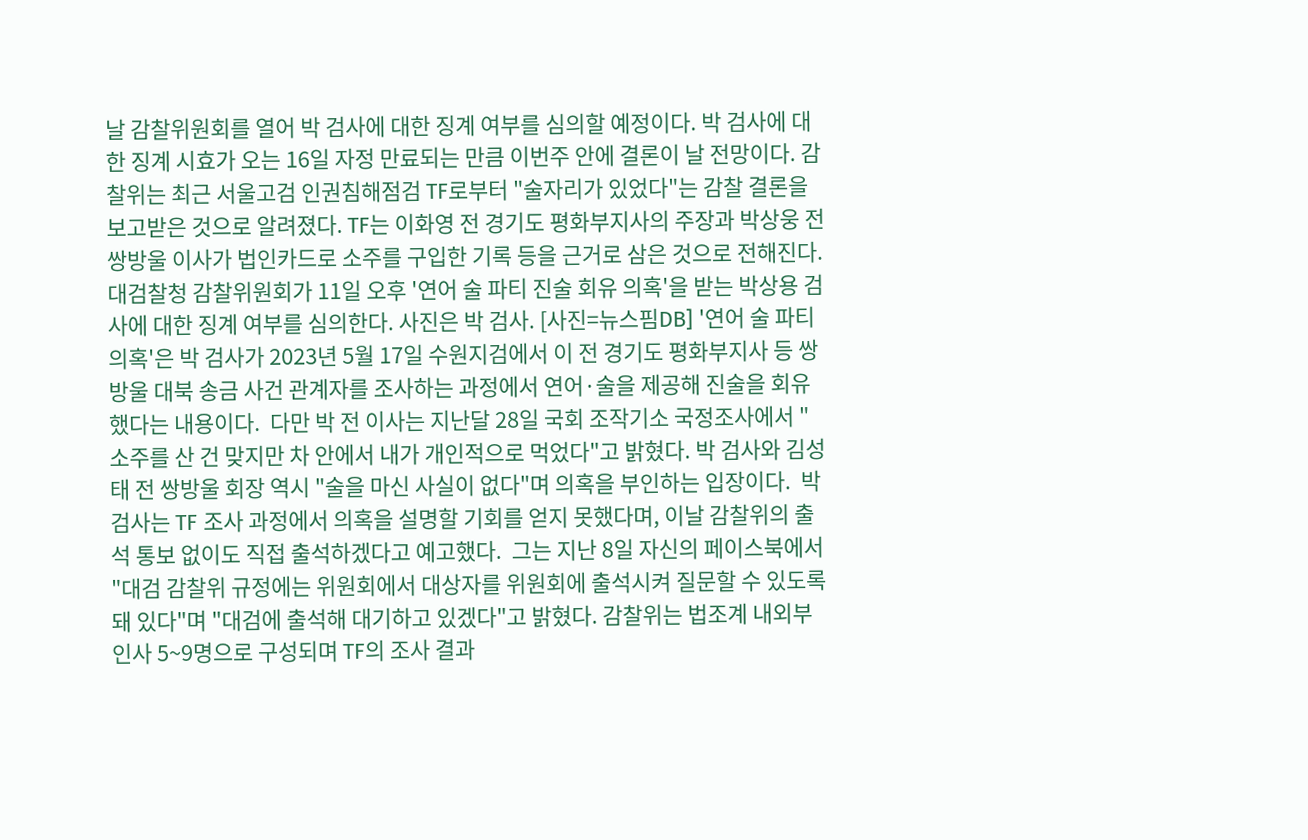날 감찰위원회를 열어 박 검사에 대한 징계 여부를 심의할 예정이다. 박 검사에 대한 징계 시효가 오는 16일 자정 만료되는 만큼 이번주 안에 결론이 날 전망이다. 감찰위는 최근 서울고검 인권침해점검 TF로부터 "술자리가 있었다"는 감찰 결론을 보고받은 것으로 알려졌다. TF는 이화영 전 경기도 평화부지사의 주장과 박상웅 전 쌍방울 이사가 법인카드로 소주를 구입한 기록 등을 근거로 삼은 것으로 전해진다. 대검찰청 감찰위원회가 11일 오후 '연어 술 파티 진술 회유 의혹'을 받는 박상용 검사에 대한 징계 여부를 심의한다. 사진은 박 검사. [사진=뉴스핌DB] '연어 술 파티 의혹'은 박 검사가 2023년 5월 17일 수원지검에서 이 전 경기도 평화부지사 등 쌍방울 대북 송금 사건 관계자를 조사하는 과정에서 연어·술을 제공해 진술을 회유했다는 내용이다.  다만 박 전 이사는 지난달 28일 국회 조작기소 국정조사에서 "소주를 산 건 맞지만 차 안에서 내가 개인적으로 먹었다"고 밝혔다. 박 검사와 김성태 전 쌍방울 회장 역시 "술을 마신 사실이 없다"며 의혹을 부인하는 입장이다.  박 검사는 TF 조사 과정에서 의혹을 설명할 기회를 얻지 못했다며, 이날 감찰위의 출석 통보 없이도 직접 출석하겠다고 예고했다.  그는 지난 8일 자신의 페이스북에서 "대검 감찰위 규정에는 위원회에서 대상자를 위원회에 출석시켜 질문할 수 있도록 돼 있다"며 "대검에 출석해 대기하고 있겠다"고 밝혔다. 감찰위는 법조계 내외부 인사 5~9명으로 구성되며 TF의 조사 결과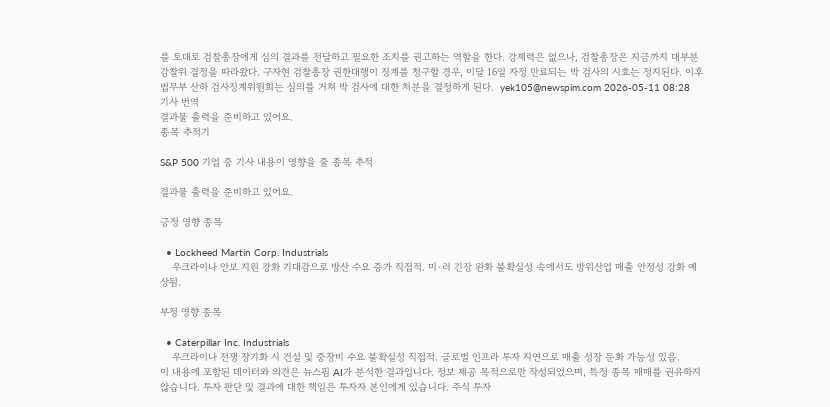를 토대로 검찰총장에게 심의 결과를 전달하고 필요한 조치를 권고하는 역할을 한다. 강제력은 없으나, 검찰총장은 지금까지 대부분 감찰위 결정을 따라왔다. 구자현 검찰총장 권한대행이 징계를 청구할 경우, 이달 16일 자정 만료되는 박 검사의 시효는 정지된다. 이후 법무부 산하 검사징계위원회는 심의를 거쳐 박 검사에 대한 처분을 결정하게 된다.  yek105@newspim.com 2026-05-11 08:28
기사 번역
결과물 출력을 준비하고 있어요.
종목 추적기

S&P 500 기업 중 기사 내용이 영향을 줄 종목 추적

결과물 출력을 준비하고 있어요.

긍정 영향 종목

  • Lockheed Martin Corp. Industrials
    우크라이나 안보 지원 강화 기대감으로 방산 수요 증가 직접적. 미·러 긴장 완화 불확실성 속에서도 방위산업 매출 안정성 강화 예상됨.

부정 영향 종목

  • Caterpillar Inc. Industrials
    우크라이나 전쟁 장기화 시 건설 및 중장비 수요 불확실성 직접적. 글로벌 인프라 투자 지연으로 매출 성장 둔화 가능성 있음.
이 내용에 포함된 데이터와 의견은 뉴스핌 AI가 분석한 결과입니다. 정보 제공 목적으로만 작성되었으며, 특정 종목 매매를 권유하지 않습니다. 투자 판단 및 결과에 대한 책임은 투자자 본인에게 있습니다. 주식 투자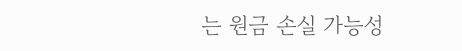는 원금 손실 가능성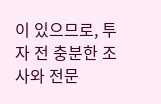이 있으므로, 투자 전 충분한 조사와 전문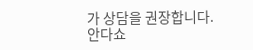가 상담을 권장합니다.
안다쇼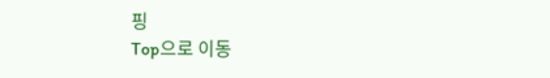핑
Top으로 이동